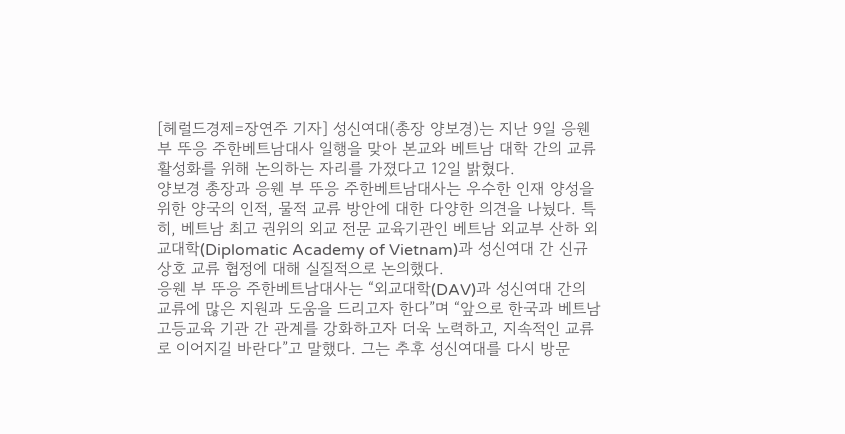[헤럴드경제=장연주 기자] 성신여대(총장 양보경)는 지난 9일 응웬 부 뚜응 주한베트남대사 일행을 맞아 본교와 베트남 대학 간의 교류 활성화를 위해 논의하는 자리를 가졌다고 12일 밝혔다.
양보경 총장과 응웬 부 뚜응 주한베트남대사는 우수한 인재 양성을 위한 양국의 인적, 물적 교류 방안에 대한 다양한 의견을 나눴다. 특히, 베트남 최고 권위의 외교 전문 교육기관인 베트남 외교부 산하 외교대학(Diplomatic Academy of Vietnam)과 성신여대 간 신규 상호 교류 협정에 대해 실질적으로 논의했다.
응웬 부 뚜응 주한베트남대사는 “외교대학(DAV)과 성신여대 간의 교류에 많은 지원과 도움을 드리고자 한다”며 “앞으로 한국과 베트남 고등교육 기관 간 관계를 강화하고자 더욱 노력하고, 지속적인 교류로 이어지길 바란다”고 말했다. 그는 추후 성신여대를 다시 방문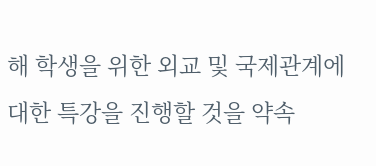해 학생을 위한 외교 및 국제관계에 대한 특강을 진행할 것을 약속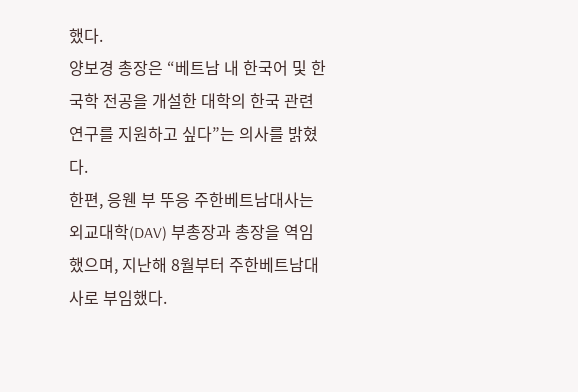했다.
양보경 총장은 “베트남 내 한국어 및 한국학 전공을 개설한 대학의 한국 관련 연구를 지원하고 싶다”는 의사를 밝혔다.
한편, 응웬 부 뚜응 주한베트남대사는 외교대학(DAV) 부총장과 총장을 역임했으며, 지난해 8월부터 주한베트남대사로 부임했다.